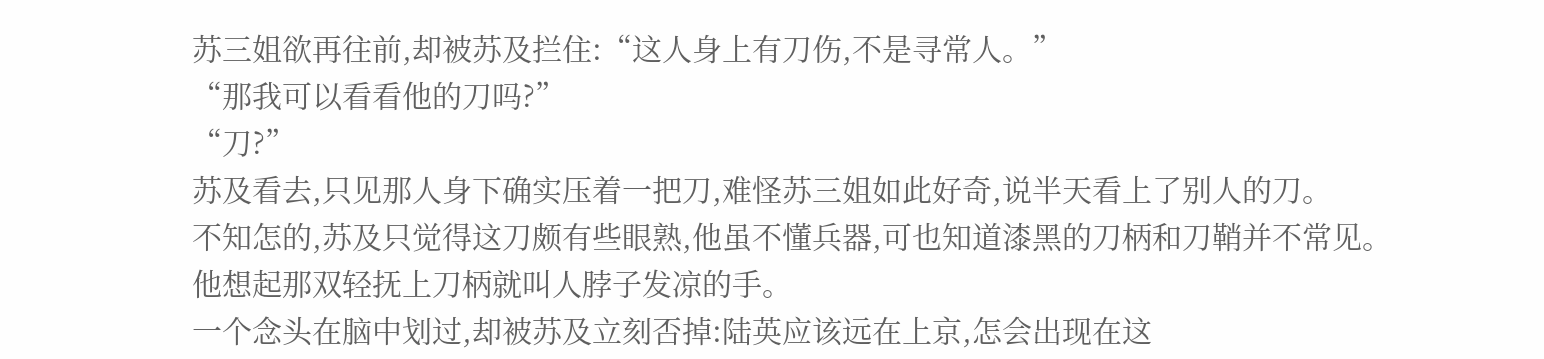苏三姐欲再往前,却被苏及拦住:“这人身上有刀伤,不是寻常人。”
“那我可以看看他的刀吗?”
“刀?”
苏及看去,只见那人身下确实压着一把刀,难怪苏三姐如此好奇,说半天看上了别人的刀。
不知怎的,苏及只觉得这刀颇有些眼熟,他虽不懂兵器,可也知道漆黑的刀柄和刀鞘并不常见。
他想起那双轻抚上刀柄就叫人脖子发凉的手。
一个念头在脑中划过,却被苏及立刻否掉:陆英应该远在上京,怎会出现在这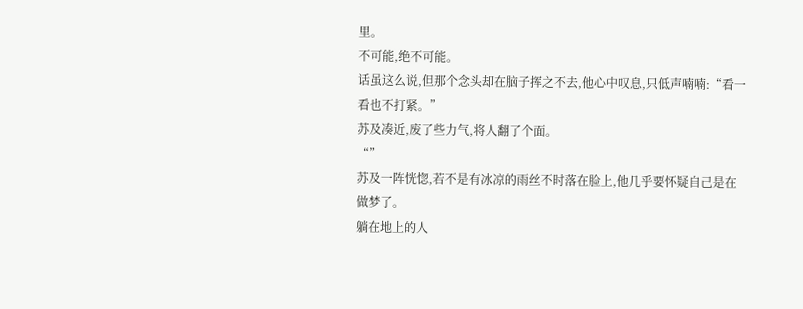里。
不可能,绝不可能。
话虽这么说,但那个念头却在脑子挥之不去,他心中叹息,只低声喃喃:“看一看也不打紧。”
苏及凑近,废了些力气,将人翻了个面。
“”
苏及一阵恍惚,若不是有冰凉的雨丝不时落在脸上,他几乎要怀疑自己是在做梦了。
躺在地上的人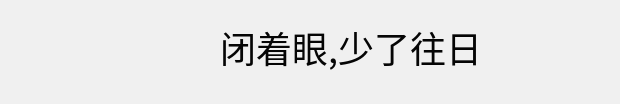闭着眼,少了往日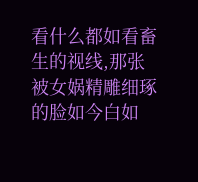看什么都如看畜生的视线,那张被女娲精雕细琢的脸如今白如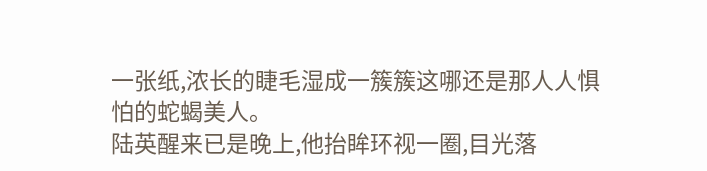一张纸,浓长的睫毛湿成一簇簇这哪还是那人人惧怕的蛇蝎美人。
陆英醒来已是晚上,他抬眸环视一圈,目光落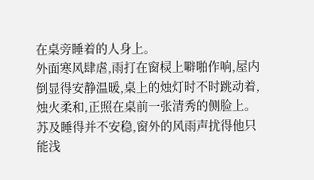在桌旁睡着的人身上。
外面寒风肆虐,雨打在窗棂上噼啪作响,屋内倒显得安静温暖,桌上的烛灯时不时跳动着,烛火柔和,正照在桌前一张清秀的侧脸上。
苏及睡得并不安稳,窗外的风雨声扰得他只能浅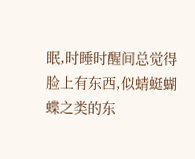眠,时睡时醒间总觉得脸上有东西,似蜻蜓蝴蝶之类的东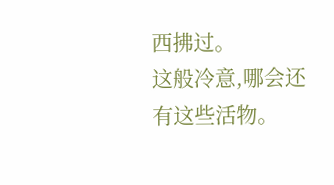西拂过。
这般冷意,哪会还有这些活物。